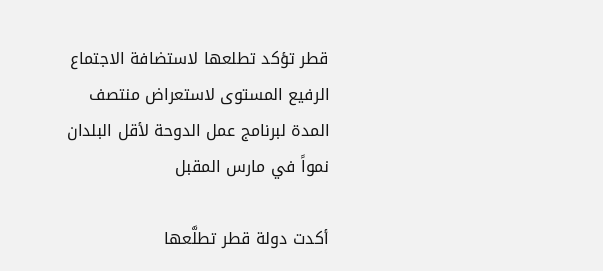قطر تؤكد تطلعها لاستضافة الاجتماع الرفيع المستوى لاستعراض منتصف المدة لبرنامج عمل الدوحة لأقل البلدان نمواً في مارس المقبل

أكدت دولة قطر تطلَّعها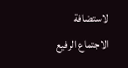لاستضافة الاجتماع الرفيع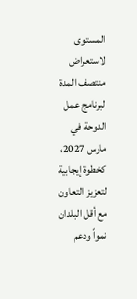المستوى لاستعراض منتصف المدة لبرنامج عمل الدوحة في مارس 2027، كخطوة إيجابية لتعزيز التعاون مع أقل البلدان نمواً ودعم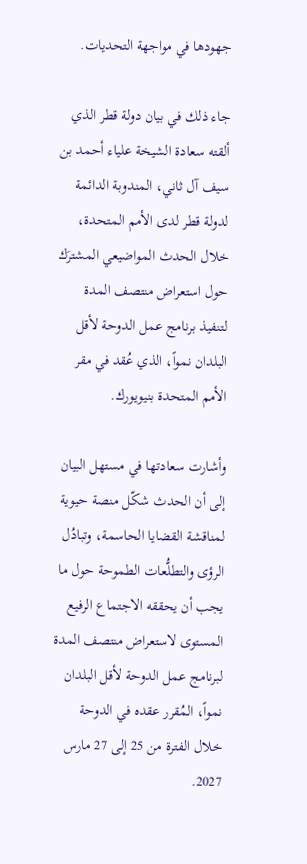جهودها في مواجهة التحديات.

جاء ذلك في بيان دولة قطر الذي ألقته سعادة الشيخة علياء أحمد بن سيف آل ثاني، المندوبة الدائمة لدولة قطر لدى الأمم المتحدة، خلال الحدث المواضيعي المشترَك حول استعراض منتصف المدة لتنفيذ برنامج عمل الدوحة لأقل البلدان نمواً، الذي عُقد في مقر الأمم المتحدة بنيويورك.

وأشارت سعادتها في مستهل البيان إلى أن الحدث شكّل منصة حيوية لمناقشة القضايا الحاسمة، وتبادُل الرؤى والتطلُّعات الطموحة حول ما يجب أن يحققه الاجتماع الرفيع المستوى لاستعراض منتصف المدة لبرنامج عمل الدوحة لأقل البلدان نمواً، المُقرر عقده في الدوحة خلال الفترة من 25 إلى 27 مارس 2027.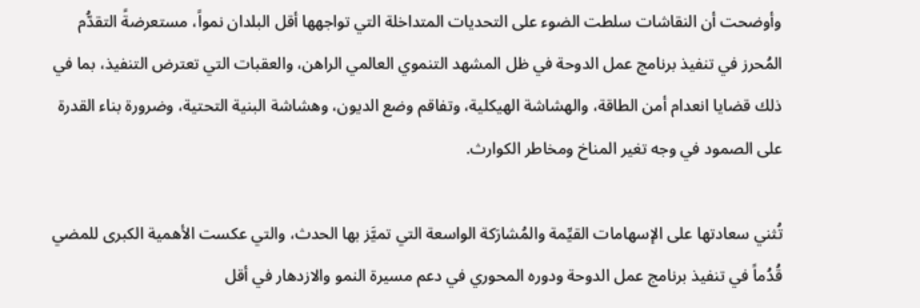وأوضحت أن النقاشات سلطت الضوء على التحديات المتداخلة التي تواجهها أقل البلدان نمواً، مستعرضةً التقدُّم المُحرز في تنفيذ برنامج عمل الدوحة في ظل المشهد التنموي العالمي الراهن، والعقبات التي تعترض التنفيذ، بما في ذلك قضايا انعدام أمن الطاقة، والهشاشة الهيكلية، وتفاقم وضع الديون، وهشاشة البنية التحتية، وضرورة بناء القدرة على الصمود في وجه تغير المناخ ومخاطر الكوارث.

تُثني سعادتها على الإسهامات القيِّمة والمُشارَكة الواسعة التي تميَّز بها الحدث، والتي عكست الأهمية الكبرى للمضي قُدُماً في تنفيذ برنامج عمل الدوحة ودوره المحوري في دعم مسيرة النمو والازدهار في أقل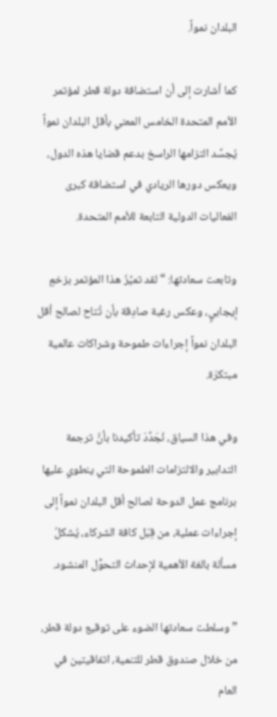البلدان نمواً.

كما أشارت إلى أن استضافة دولة قطر لمؤتمر الأمم المتحدة الخامس المعني بأقل البلدان نمواً يُجسِّد التزامها الراسخ بدعم قضايا هذه الدول، ويعكس دورها الريادي في استضافة كبرى الفعاليات الدولية التابعة للأمم المتحدة.

وتابعت سعادتها: “لقد تميَّزَ هذا المؤتمر بزخمٍ إيجابيٍ، وعكس رغبة صادِقة بأن تُتاح لصالح أقل البلدان نمواً إجراءات طموحة وشراكات عالمية مبتكرَة.

وفي هذا السياق، نُجَدِّدَ تأكيدنا بأنَّ ترجمة التدابير والالتزامات الطموحة التي ينطوي عليها برنامج عمل الدوحة لصالح أقل البلدان نمواً إلى إجراءات عملية، من قِبَل كافة الشركاء، يُشكلُ مسألة بالغة الأهمية لإحداث التحوُّل المنشود.

” وسلطت سعادتها الضوء على توقيع دولة قطر، من خلال صندوق قطر للتنمية، اتفاقيتين في العام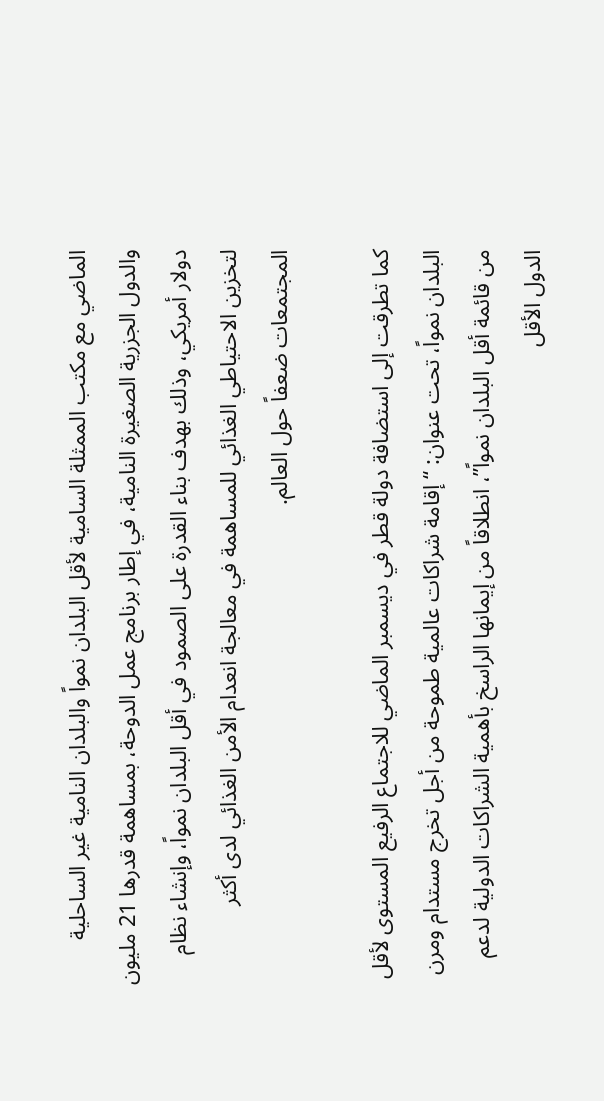الماضي مع مكتب الممثلة السامية لأقل البلدان نمواً والبلدان النامية غير الساحلية والدول الجزرية الصغيرة النامية، في إطار برنامج عمل الدوحة، بمساهمة قدرها 21 مليون دولار أمريكي، وذلك بهدف بناء القدرة على الصمود في أقل البلدان نمواً، وإنشاء نظام لتخزين الاحتياطي الغذائي للمساهمة في معالجة انعدام الأمن الغذائي لدى أكثر المجتمعات ضعفاً حول العالم.

كما تطرقت إلى استضافة دولة قطر في ديسمبر الماضي للاجتماع الرفيع المستوى لأقل البلدان نمواً، تحت عنوان: “إقامة شراكات عالمية طموحة من أجل تخرج مستدام ومرن من قائمة أقل البلدان نمواً”، انطلاقاً من إيمانها الراسخ بأهمية الشراكات الدولية لدعم الدول الأقل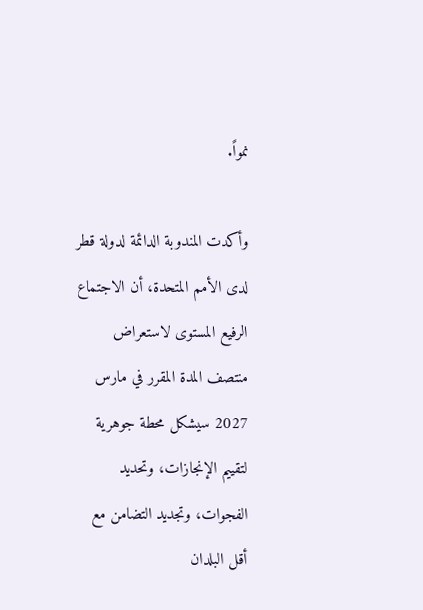نمواً.

وأكدت المندوبة الدائمة لدولة قطر لدى الأمم المتحدة، أن الاجتماع الرفيع المستوى لاستعراض منتصف المدة المقرر في مارس 2027 سيشكل محطة جوهرية لتقييم الإنجازات، وتحديد الفجوات، وتجديد التضامن مع أقل البلدان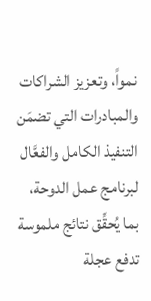نمواً، وتعزيز الشراكات والمبادرات التي تضمَن التنفيذ الكامل والفعَّال لبرنامج عمل الدوحة، بما يُحقِّق نتائج ملموسة تدفع عجلة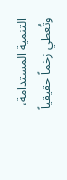التنمية المستدامة، وتُعطي زخماً حقيقياً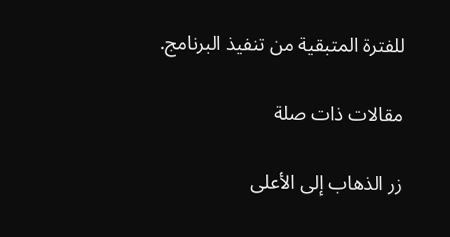للفترة المتبقية من تنفيذ البرنامج.

مقالات ذات صلة

زر الذهاب إلى الأعلى